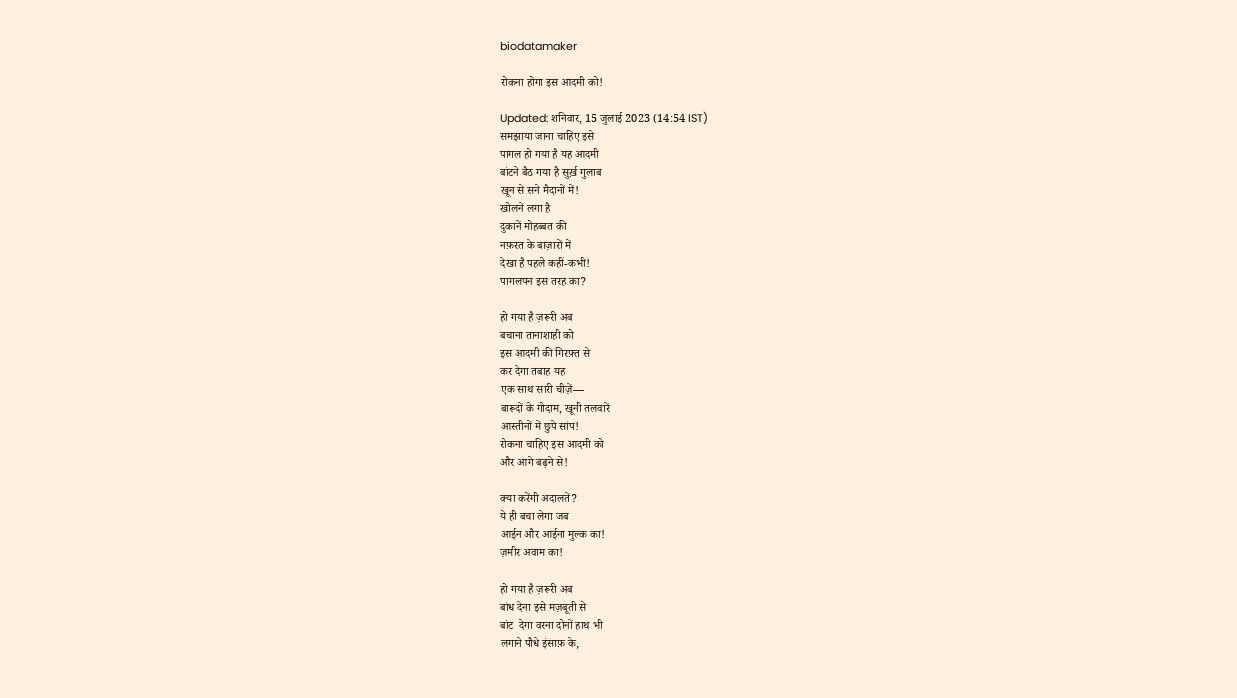biodatamaker

रोकना होगा इस आदमी को!

Updated: शनिवार, 15 जुलाई 2023 (14:54 IST)
समझाया जाना चाहिए इसे
पागल हो गया है यह आदमी
बांटने बैठ गया है सुर्ख़ गुलाब
खून से सने मैदानों में!
खोलने लगा है
दुकानें मोहब्बत की
नफ़रत के बाज़ारों में
देखा है पहले कहीं-कभी!
पागलपन इस तरह का?

हो गया है ज़रूरी अब
बचाना तानाशाही को
इस आदमी की गिरफ़्त से
कर देगा तबाह यह
एक साथ सारी चीज़ें—
बारूदों के गोदाम, खूनी तलवारें
आस्तीनों में छुपे सांप!
रोकना चाहिए इस आदमी को
और आगे बढ़ने से!

क्या करेंगी अदालतें?
ये ही बचा लेगा जब
आईन और आईना मुल्क का!
ज़मीर अवाम का!

हो गया है ज़रूरी अब
बांध देना इसे मज़बूती से
बांट  देगा वरना दोनों हाथ भी
लगाने पौधे इंसाफ़ के,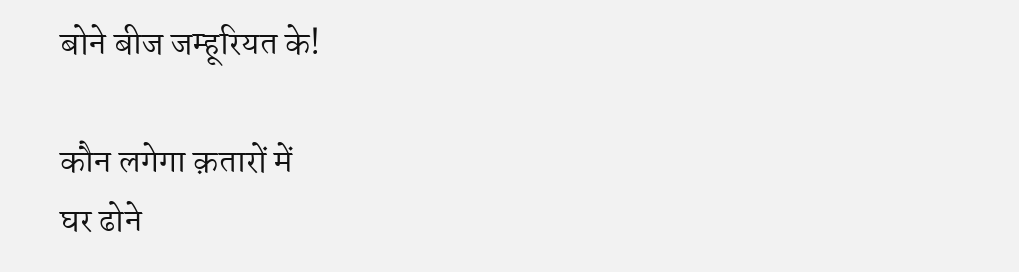बोने बीज जम्हूरियत के!

कौन लगेगा क़तारों में
घर ढोने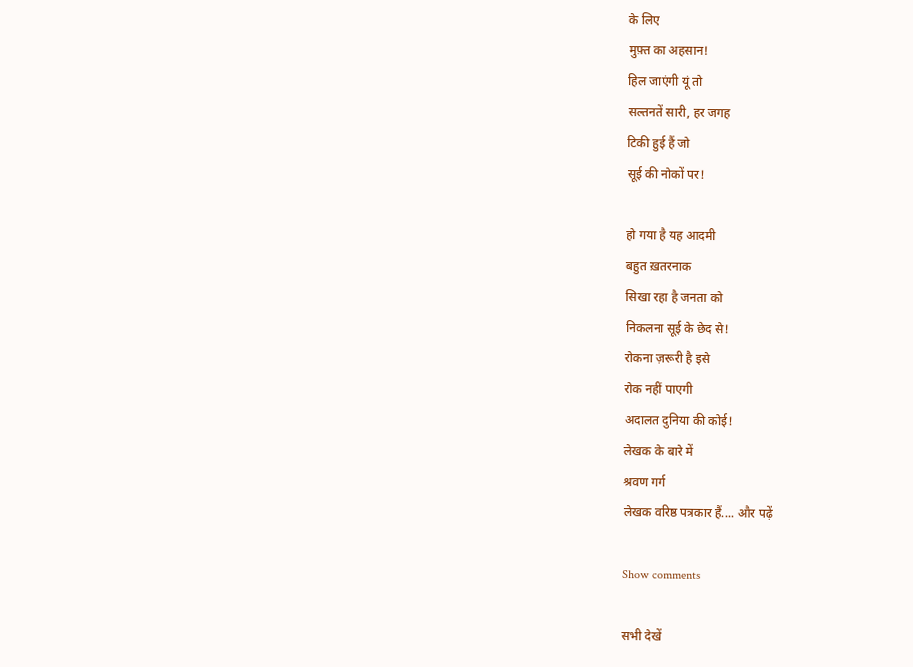के लिए
मुफ़्त का अहसान!
हिल जाएंगी यूं तो
सल्तनतें सारी, हर जगह
टिकी हुई हैं जो
सूई की नोकों पर!

हो गया है यह आदमी
बहुत ख़तरनाक
सिखा रहा है जनता को
निकलना सूई के छेद से!
रोकना ज़रूरी है इसे
रोक नहीं पाएगी
अदालत दुनिया की कोई!
लेखक के बारे में
श्रवण गर्ग
लेखक वरिष्ठ पत्रकार हैं.... और पढ़ें

Show comments

सभी देखें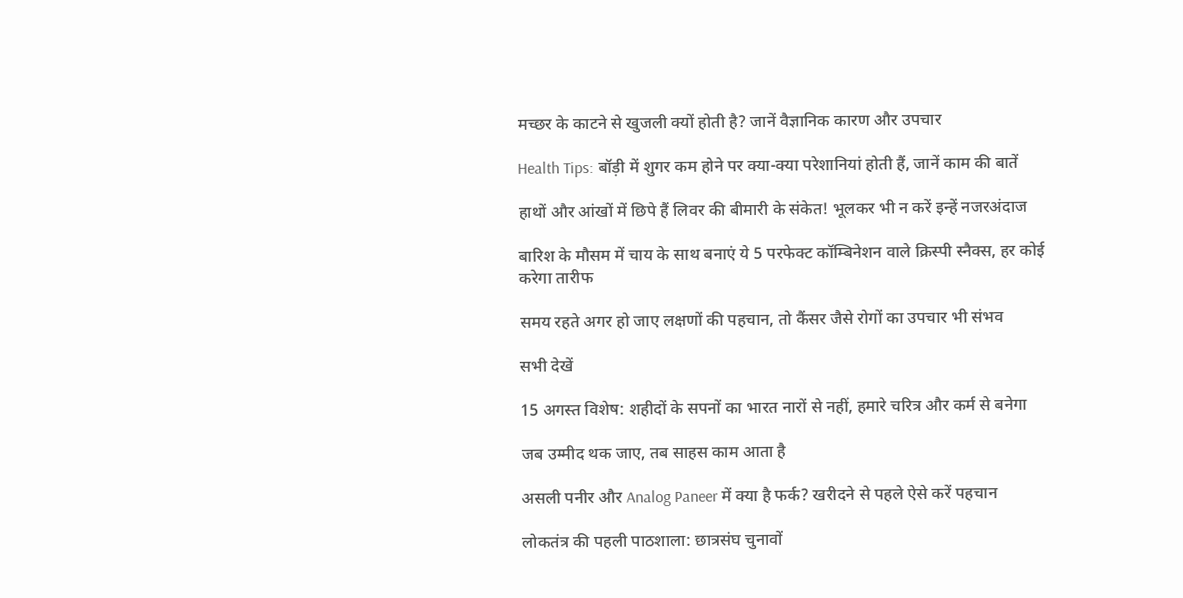मच्छर के काटने से खुजली क्यों होती है? जानें वैज्ञानिक कारण और उपचार

Health Tips: बॉड़ी में शुगर कम होने पर क्या-क्या परेशानियां होती हैं, जानें काम की बातें

हाथों और आंखों में छिपे हैं लिवर की बीमारी के संकेत! भूलकर भी न करें इन्हें नजरअंदाज

बारिश के मौसम में चाय के साथ बनाएं ये 5 परफेक्ट कॉम्बिनेशन वाले क्रिस्पी स्नैक्स, हर कोई करेगा तारीफ

समय रहते अगर हो जाए लक्षणों की पहचान, तो कैंसर जैसे रोगों का उपचार भी संभव

सभी देखें

15 अगस्त विशेष: शहीदों के सपनों का भारत नारों से नहीं, हमारे चरित्र और कर्म से बनेगा

जब उम्मीद थक जाए, तब साहस काम आता है

असली पनीर और Analog Paneer में क्या है फर्क? खरीदने से पहले ऐसे करें पहचान

लोकतंत्र की पहली पाठशाला: छात्रसंघ चुनावों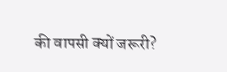की वापसी क्यों जरूरी?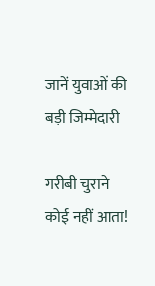जानें युवाओं की बड़ी जिम्मेदारी

गरीबी चुराने कोई नहीं आता!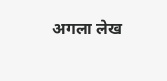अगला लेख